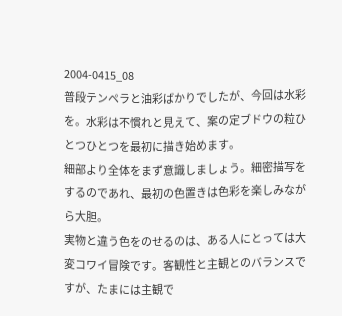2004-0415_08
普段テンペラと油彩ばかりでしたが、今回は水彩を。水彩は不慣れと見えて、案の定ブドウの粒ひとつひとつを最初に描き始めます。
細部より全体をまず意識しましょう。細密描写をするのであれ、最初の色置きは色彩を楽しみながら大胆。
実物と違う色をのせるのは、ある人にとっては大変コワイ冒険です。客観性と主観とのバランスですが、たまには主観で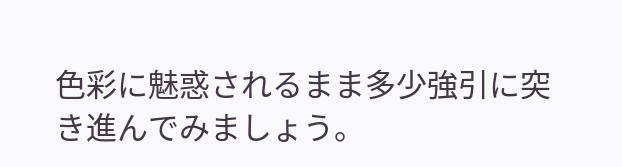色彩に魅惑されるまま多少強引に突き進んでみましょう。